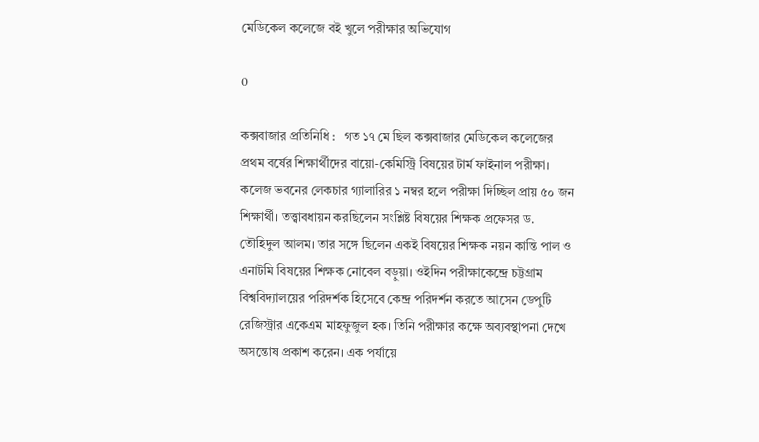মেডিকেল কলেজে বই খুলে পরীক্ষার অভিযোগ

0

কক্সবাজার প্রতিনিধি :   গত ১৭ মে ছিল কক্সবাজার মেডিকেল কলেজের প্রথম বর্ষের শিক্ষার্থীদের বায়ো-কেমিস্ট্রি বিষয়ের টার্ম ফাইনাল পরীক্ষা। কলেজ ভবনের লেকচার গ্যালারির ১ নম্বর হলে পরীক্ষা দিচ্ছিল প্রায় ৫০ জন শিক্ষার্থী। তত্ত্বাবধায়ন করছিলেন সংশ্লিষ্ট বিষয়ের শিক্ষক প্রফেসর ড. তৌহিদুল আলম। তার সঙ্গে ছিলেন একই বিষয়ের শিক্ষক নয়ন কান্তি পাল ও এনাটমি বিষয়ের শিক্ষক নোবেল বড়ুয়া। ওইদিন পরীক্ষাকেন্দ্রে চট্টগ্রাম বিশ্ববিদ্যালয়ের পরিদর্শক হিসেবে কেন্দ্র পরিদর্শন করতে আসেন ডেপুটি রেজিস্ট্রার একেএম মাহফুজুল হক। তিনি পরীক্ষার কক্ষে অব্যবস্থাপনা দেখে অসন্তোষ প্রকাশ করেন। এক পর্যায়ে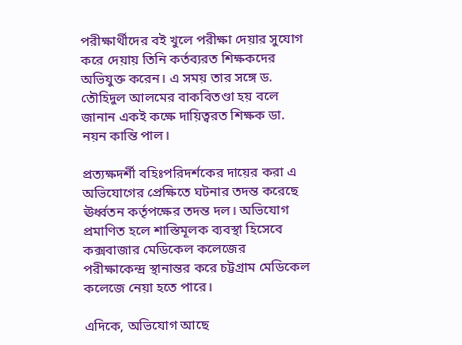পরীক্ষার্থীদের বই খুলে পরীক্ষা দেয়ার সুযোগ করে দেয়ায় তিনি কর্তব্যরত শিক্ষকদের অভিযুক্ত করেন। এ সময় তার সঙ্গে ড. তৌহিদুল আলমের বাকবিতণ্ডা হয় বলে জানান একই কক্ষে দায়িত্বরত শিক্ষক ডা. নয়ন কান্তি পাল।

প্রত্যক্ষদর্শী বহিঃপরিদর্শকের দায়ের করা এ অভিযোগের প্রেক্ষিতে ঘটনার তদন্ত করেছে ঊর্ধ্বতন কর্তৃপক্ষের তদন্ত দল। অভিযোগ প্রমাণিত হলে শাস্তিমূলক ব্যবস্থা হিসেবে কক্সবাজার মেডিকেল কলেজের পরীক্ষাকেন্দ্র স্থানান্তর করে চট্টগ্রাম মেডিকেল কলেজে নেয়া হতে পারে।

এদিকে, অভিযোগ আছে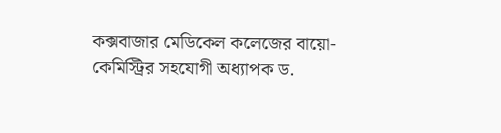কক্সবাজার মেডিকেল কলেজের বায়ো-কেমিস্ট্রির সহযোগী অধ্যাপক ড.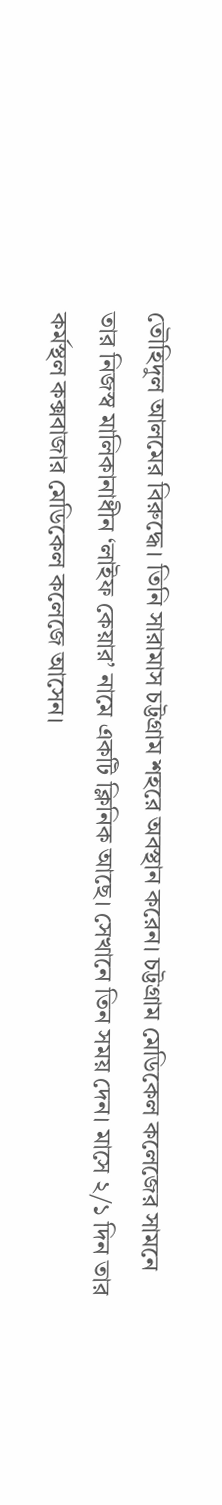তৌহিদুল আলমের বিরুদ্ধে। তিনি সারামাস চট্টগ্রাম শহরে অবস্থান করেন। চট্টগ্রাম মেডিকেল কলেজের সামনে তার নিজস্ব মালিকানাধীন ‘লাইফ কেয়ার’ নামে একটি ক্লিনিক আছে। সেখানে তিন সময় দেন। মাসে ২/১ দিন তার কর্মস্থল কক্সবাজার মেডিকেল কলেজে আসেন।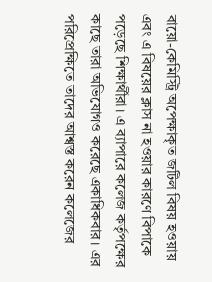বায়ো-কেমিস্ট্রি অপেক্ষাকৃত জটিল বিষয় হওয়ায় এবং এ বিষয়ের ক্লাস না হওয়ার কারণে বিপাকে পড়েছে শিক্ষার্থীরা। এ ব্যাপারে কলেজ কর্তৃপক্ষের কাছে তারা অভিযোগও করেছে একাধিকবার। এর পরিপ্রেক্ষিতে তাদের আশ্বস্ত করেন কলেজের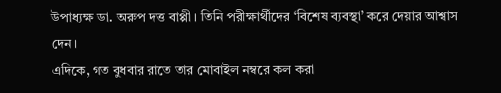উপাধ্যক্ষ ডা. অরুপ দত্ত বাপ্পী। তিনি পরীক্ষার্থীদের ‘বিশেষ ব্যবস্থা’ করে দেয়ার আশ্বাস দেন।
এদিকে, গত বুধবার রাতে তার মোবাইল নম্বরে কল করা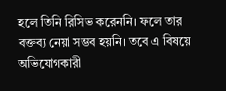হলে তিনি রিসিভ করেননি। ফলে তার বক্তব্য নেয়া সম্ভব হয়নি। তবে এ বিষয়ে অভিযোগকারী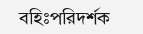বহিঃপরিদর্শক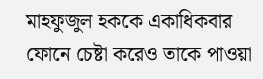মাহফুজুল হককে একাধিকবার ফোনে চেষ্টা করেও তাকে পাওয়া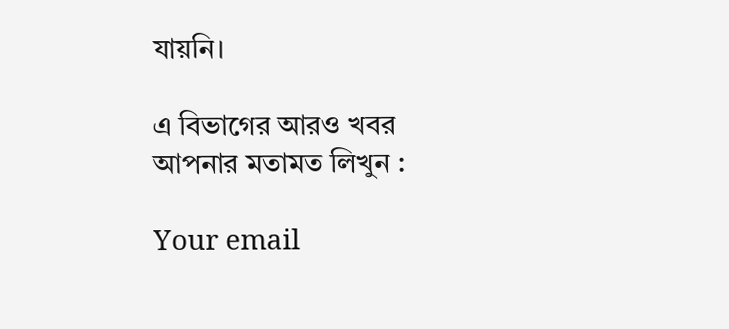যায়নি।

এ বিভাগের আরও খবর
আপনার মতামত লিখুন :

Your email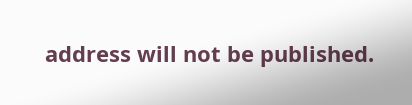address will not be published.